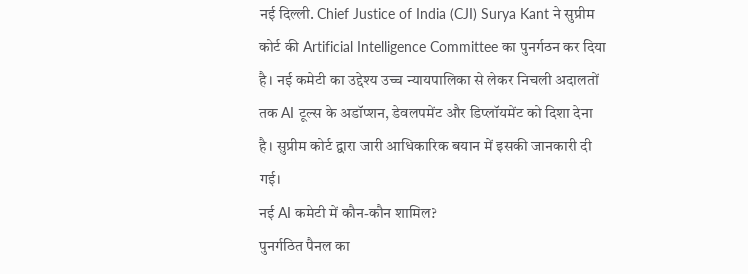नई दिल्ली. Chief Justice of India (CJI) Surya Kant ने सुप्रीम कोर्ट की Artificial Intelligence Committee का पुनर्गठन कर दिया है। नई कमेटी का उद्देश्य उच्च न्यायपालिका से लेकर निचली अदालतों तक AI टूल्स के अडॉप्शन, डेवलपमेंट और डिप्लॉयमेंट को दिशा देना है। सुप्रीम कोर्ट द्वारा जारी आधिकारिक बयान में इसकी जानकारी दी गई।
नई AI कमेटी में कौन-कौन शामिल?
पुनर्गठित पैनल का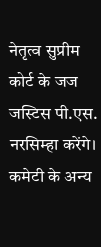नेतृत्व सुप्रीम कोर्ट के जज जस्टिस पी.एस. नरसिम्हा करेंगे।
कमेटी के अन्य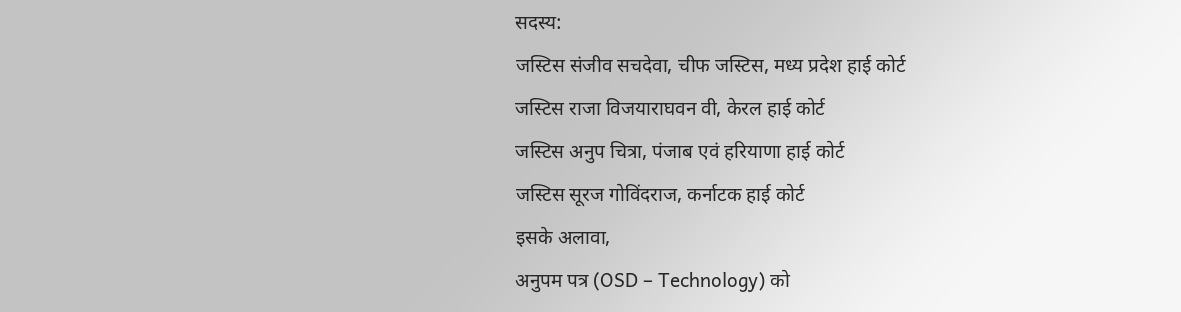सदस्य:
जस्टिस संजीव सचदेवा, चीफ जस्टिस, मध्य प्रदेश हाई कोर्ट
जस्टिस राजा विजयाराघवन वी, केरल हाई कोर्ट
जस्टिस अनुप चित्रा, पंजाब एवं हरियाणा हाई कोर्ट
जस्टिस सूरज गोविंदराज, कर्नाटक हाई कोर्ट
इसके अलावा,
अनुपम पत्र (OSD – Technology) को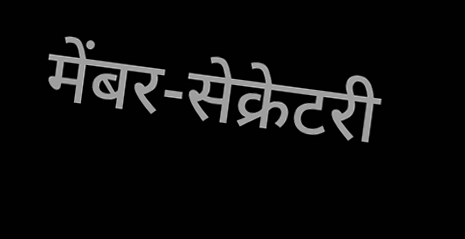मेंबर-सेक्रेटरी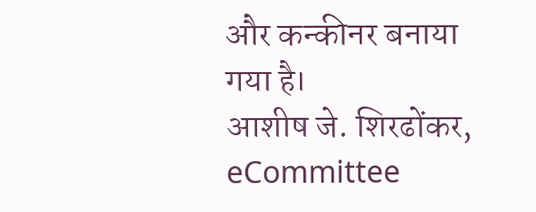और कन्कीनर बनाया गया है।
आशीष जे. शिरढोंकर, eCommittee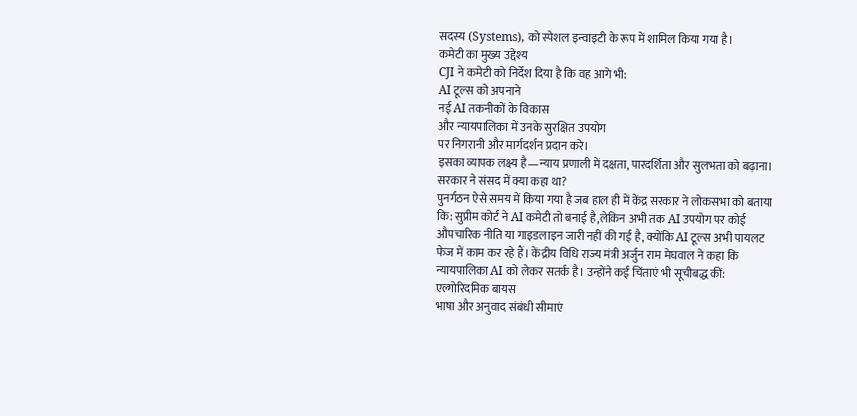सदस्य (Systems), को स्पेशल इन्वाइटी के रूप में शामिल किया गया है।
कमेटी का मुख्य उद्देश्य
CJI ने कमेटी को निर्देश दिया है कि वह आगे भी:
AI टूल्स को अपनाने
नई AI तकनीकों के विकास
और न्यायपालिका में उनके सुरक्षित उपयोग
पर निगरानी और मार्गदर्शन प्रदान करे।
इसका व्यापक लक्ष्य है—न्याय प्रणाली में दक्षता, पारदर्शिता और सुलभता को बढ़ाना।
सरकार ने संसद में क्या कहा था?
पुनर्गठन ऐसे समय में किया गया है जब हाल ही में केंद्र सरकार ने लोकसभा को बताया कि: सुप्रीम कोर्ट ने AI कमेटी तो बनाई है,लेकिन अभी तक AI उपयोग पर कोई औपचारिक नीति या गाइडलाइन जारी नहीं की गई है, क्योंकि AI टूल्स अभी पायलट फेज में काम कर रहे हैं। केंद्रीय विधि राज्य मंत्री अर्जुन राम मेघवाल ने कहा कि न्यायपालिका AI को लेकर सतर्क है। उन्होंने कई चिंताएं भी सूचीबद्ध कीं:
एल्गोरिदमिक बायस
भाषा और अनुवाद संबंधी सीमाएं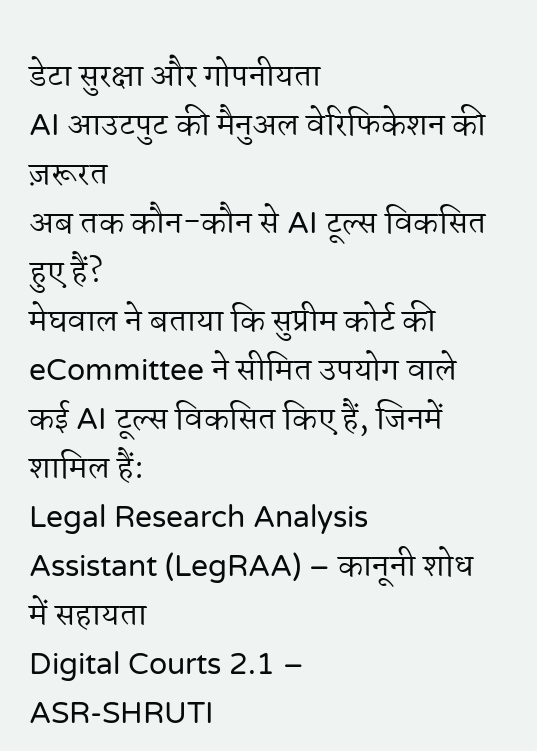डेटा सुरक्षा और गोपनीयता
AI आउटपुट की मैनुअल वेरिफिकेशन की ज़रूरत
अब तक कौन-कौन से AI टूल्स विकसित हुए हैं?
मेघवाल ने बताया कि सुप्रीम कोर्ट की eCommittee ने सीमित उपयोग वाले कई AI टूल्स विकसित किए हैं, जिनमें शामिल हैं:
Legal Research Analysis Assistant (LegRAA) – कानूनी शोध में सहायता
Digital Courts 2.1 –
ASR-SHRUTI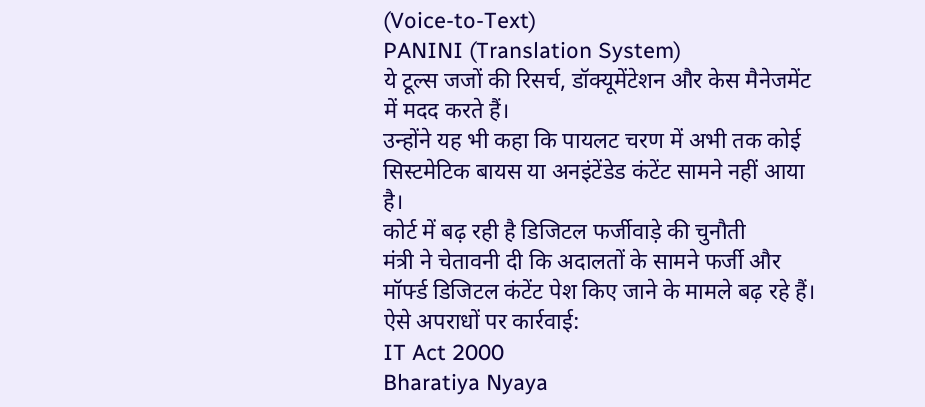(Voice-to-Text)
PANINI (Translation System)
ये टूल्स जजों की रिसर्च, डॉक्यूमेंटेशन और केस मैनेजमेंट में मदद करते हैं।
उन्होंने यह भी कहा कि पायलट चरण में अभी तक कोई सिस्टमेटिक बायस या अनइंटेंडेड कंटेंट सामने नहीं आया है।
कोर्ट में बढ़ रही है डिजिटल फर्जीवाड़े की चुनौती
मंत्री ने चेतावनी दी कि अदालतों के सामने फर्जी और मॉर्फ्ड डिजिटल कंटेंट पेश किए जाने के मामले बढ़ रहे हैं।
ऐसे अपराधों पर कार्रवाई:
IT Act 2000
Bharatiya Nyaya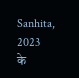Sanhita, 2023
के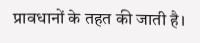प्रावधानों के तहत की जाती है।